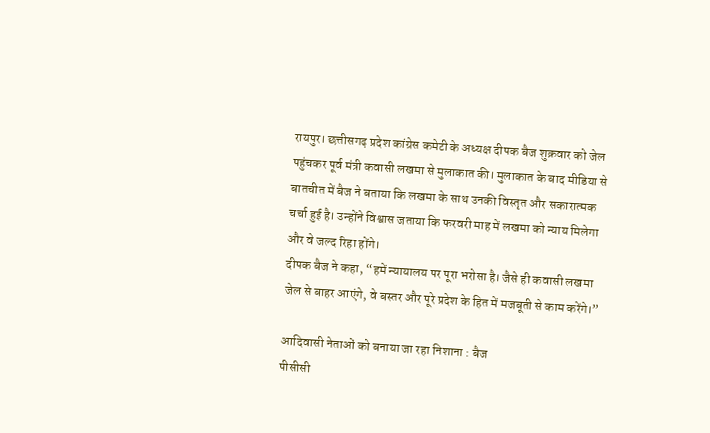रायपुर। छत्तीसगढ़ प्रदेश कांग्रेस कमेटी के अध्यक्ष दीपक बैज शुक्रवार को जेल पहुंचकर पूर्व मंत्री कवासी लखमा से मुलाकात की। मुलाकात के बाद मीडिया से बातचीत में बैज ने बताया कि लखमा के साथ उनकी विस्तृत और सकारात्मक चर्चा हुई है। उन्होंने विश्वास जताया कि फरवरी माह में लखमा को न्याय मिलेगा और वे जल्द रिहा होंगे।
दीपक बैज ने कहा, “हमें न्यायालय पर पूरा भरोसा है। जैसे ही कवासी लखमा जेल से बाहर आएंगे, वे बस्तर और पूरे प्रदेश के हित में मजबूती से काम करेंगे।”

आदिवासी नेताओं को बनाया जा रहा निशाना : बैज
पीसीसी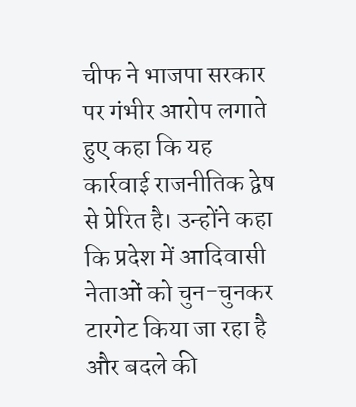चीफ ने भाजपा सरकार पर गंभीर आरोप लगाते हुए कहा कि यह कार्रवाई राजनीतिक द्वेष से प्रेरित है। उन्होंने कहा कि प्रदेश में आदिवासी नेताओं को चुन-चुनकर टारगेट किया जा रहा है और बदले की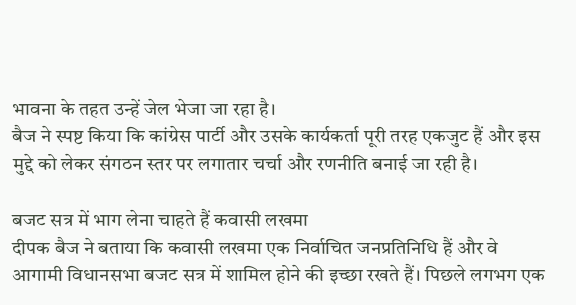भावना के तहत उन्हें जेल भेजा जा रहा है।
बैज ने स्पष्ट किया कि कांग्रेस पार्टी और उसके कार्यकर्ता पूरी तरह एकजुट हैं और इस मुद्दे को लेकर संगठन स्तर पर लगातार चर्चा और रणनीति बनाई जा रही है।

बजट सत्र में भाग लेना चाहते हैं कवासी लखमा
दीपक बैज ने बताया कि कवासी लखमा एक निर्वाचित जनप्रतिनिधि हैं और वे आगामी विधानसभा बजट सत्र में शामिल होने की इच्छा रखते हैं। पिछले लगभग एक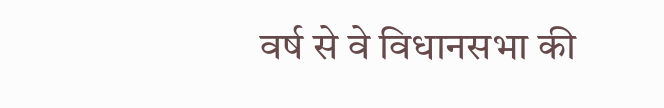वर्ष से वे विधानसभा की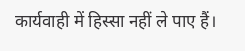कार्यवाही में हिस्सा नहीं ले पाए हैं।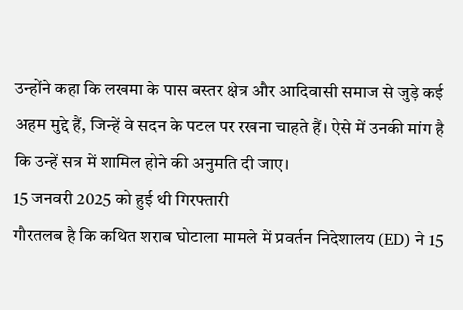उन्होंने कहा कि लखमा के पास बस्तर क्षेत्र और आदिवासी समाज से जुड़े कई अहम मुद्दे हैं, जिन्हें वे सदन के पटल पर रखना चाहते हैं। ऐसे में उनकी मांग है कि उन्हें सत्र में शामिल होने की अनुमति दी जाए।
15 जनवरी 2025 को हुई थी गिरफ्तारी
गौरतलब है कि कथित शराब घोटाला मामले में प्रवर्तन निदेशालय (ED) ने 15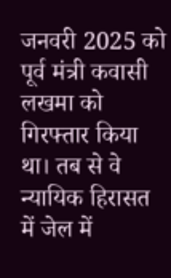जनवरी 2025 को पूर्व मंत्री कवासी लखमा को गिरफ्तार किया था। तब से वे न्यायिक हिरासत में जेल में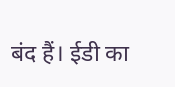बंद हैं। ईडी का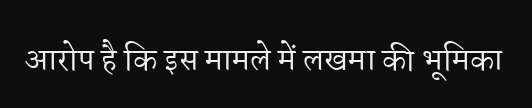आरोप है कि इस मामले में लखमा की भूमिका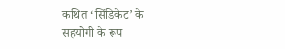कथित ‘सिंडिकेट’ के सहयोगी के रूप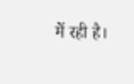में रही है।